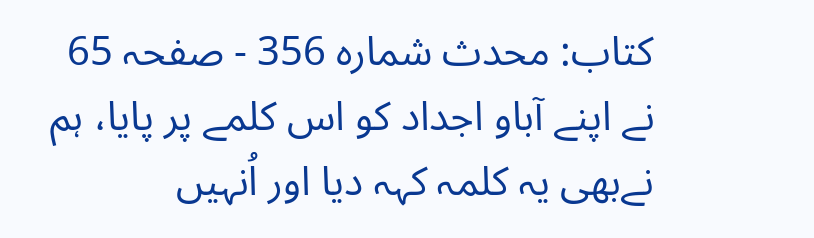کتاب: محدث شمارہ 356 - صفحہ 65
نے اپنے آباو اجداد کو اس کلمے پر پایا، ہم نےبھی یہ کلمہ کہہ دیا اور اُنہیں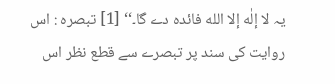یہ لا إلٰه إلا الله فائدہ دے گا۔‘‘ [1] تبصرہ : اس روایت کی سند پر تبصرے سے قطع نظر اس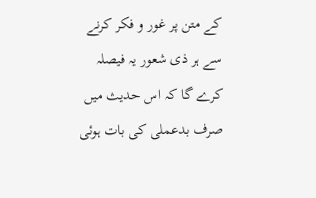کے متن پر غور و فکر کرنے سے ہر ذی شعور یہ فیصلہ کرے گا کہ اس حدیث میں صرف بدعملی کی بات ہوئی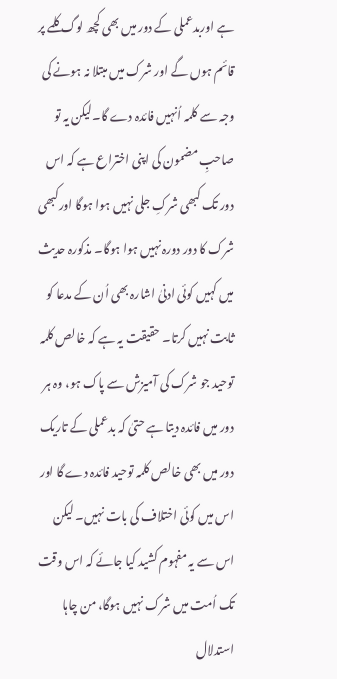ہے اوربدعملی کے دور میں بھی کچھ لوگ کلمے پر قائم ہوں گے اور شرک میں مبتلا نہ ہونے کی وجہ سے کلمہ اُنہیں فائدہ دے گا۔لیکن یہ تو صاحبِ مضمون کی اپنی اختراع ہے کہ اس دور تک کبھی شرکِ جلی نہیں ہوا ہوگا اورکبھی شرک کا دور دورہ نہیں ہوا ہوگا۔ مذکورہ حدیث میں کہیں کوئی ادنیٰ اشارہ بھی اُن کے مدعا کو ثابت نہیں کرتا۔ حقیقت یہ ہے کہ خالص کلمہ توحید جو شرک کی آمیزش سے پاک ہو، وہ ہر دور میں فائدہ دیتا ہے حتیٰ کہ بدعملی کے تاریک دور میں بھی خالص کلمہ توحید فائدہ دے گا اور اس میں کوئی اختلاف کی بات نہیں۔ لیکن اس سے یہ مفہوم کشید کیا جائے کہ اس وقت تک اُمت میں شرک نہیں ہوگا، من چاہا استدلال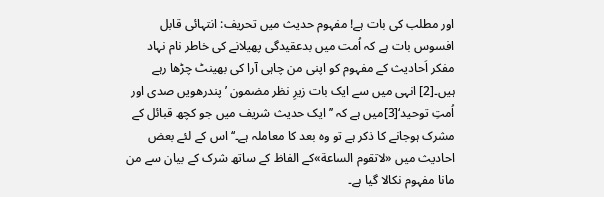اور مطلب کی بات ہے! مفہوم حدیث میں تحریف: انتہائی قابل افسوس بات ہے کہ اُمت میں بدعقیدگی پھیلانے کی خاطر نام نہاد مفکر اَحادیث کے مفہوم کو اپنی من چاہی آرا کی بھینٹ چڑھا رہے ہیں۔[2] انہی میں سے ایک بات زیرِ نظر مضمون ’پندرھویں صدی اور اُمتِ توحید‘[3]میں ہے کہ ’’ایک حدیث شریف میں جو کچھ قبائل کے مشرک ہوجانے کا ذکر ہے تو وہ بعد کا معاملہ ہے۔‘‘ اس کے لئے بعض احادیث میں «لاتقوم الساعة»کے الفاظ کے ساتھ شرک کے بیان سے من مانا مفہوم نکالا گیا ہے۔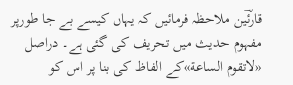قارئؔین ملاحظہ فرمائیں کہ یہاں کیسے بے جا طورپر مفہوم حدیث میں تحریف کی گئی ہے۔ دراصل «لاتقوم الساعة»کے الفاظ کی بنا پر اس کو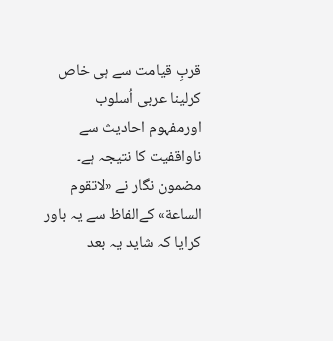قربِ قیامت سے ہی خاص کرلینا عربی اُسلوب اورمفہوم احادیث سے ناواقفیت کا نتیجہ ہے۔ مضمون نگار نے «لاتقوم الساعة» کےالفاظ سے یہ باور کرایا کہ شاید یہ بعد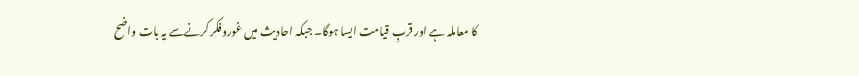کا معاملہ ہے اور قربِ قیامت ایسا ہوگا۔ جبکہ احادیث میں غوروفکر کرنےسے یہ بات واضح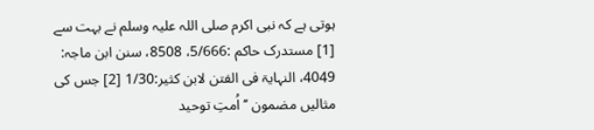ہوتی ہے کہ نبی اکرم صلی اللہ علیہ وسلم نے بہت سے
[1] مستدرک حاکم :5/666، 8508، سنن ابن ماجہ: 4049، النہایۃ فی الفتن لابن کثیر:1/30 [2] جس کی مثالیں مضمون ’’اُمتِ توحید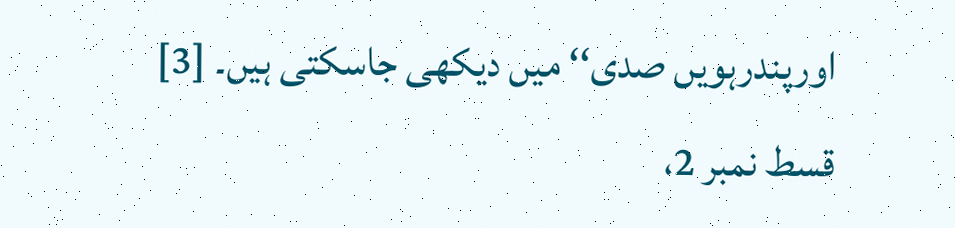اورپندرہویں صدی‘‘ میں دیکھی جاسکتی ہیں۔ [3] قسط نمبر 2،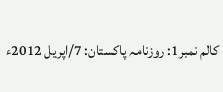کالم نمبر1: روزنامہ پاکستان: 7/اپریل 2012ء